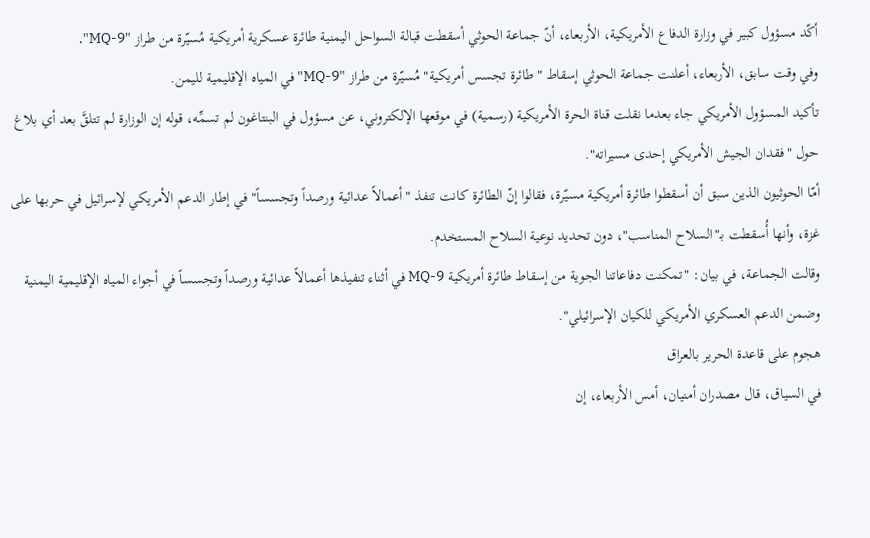أكّد مسؤول كبير في وزارة الدفاع الأمريكية، الأربعاء، أنّ جماعة الحوثي أسقطت قبالة السواحل اليمنية طائرة عسكرية أمريكية مُسيّرة من طراز "MQ-9".
وفي وقت سابق، الأربعاء، أعلنت جماعة الحوثي إسقاط "طائرة تجسس أمريكية" مُسيّرة من طراز "MQ-9" في المياه الإقليمية لليمن.
تأكيد المسؤول الأمريكي جاء بعدما نقلت قناة الحرة الأمريكية (رسمية) في موقعها الإلكتروني، عن مسؤول في البنتاغون لم تسمِّه، قوله إن الوزارة لم تتلقَّ بعد أي بلاغ حول "فقدان الجيش الأمريكي إحدى مسيراته".
أمّا الحوثيون الذين سبق أن أسقطوا طائرة أمريكية مسيّرة، فقالوا إنّ الطائرة كانت تنفذ "أعمالاً عدائية ورصداً وتجسساً" في إطار الدعم الأمريكي لإسرائيل في حربها على غزة، وأنها أُسقطت بـ"السلاح المناسب"، دون تحديد نوعية السلاح المستخدم.
وقالت الجماعة، في بيان: "تمكنت دفاعاتنا الجوية من إسقاط طائرة أمريكية MQ-9 في أثناء تنفيذها أعمالاً عدائية ورصداً وتجسساً في أجواء المياه الإقليمية اليمنية وضمن الدعم العسكري الأمريكي للكيان الإسرائيلي".
هجوم على قاعدة الحرير بالعراق
في السياق، قال مصدران أمنيان، أمس الأربعاء، إن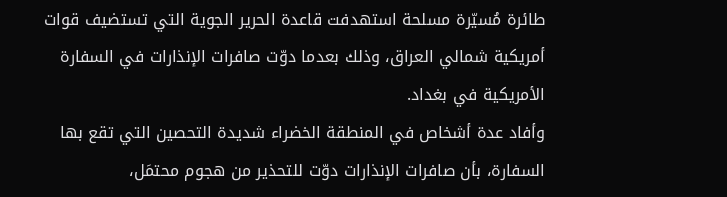طائرة مُسيّرة مسلحة استهدفت قاعدة الحرير الجوية التي تستضيف قوات أمريكية شمالي العراق، وذلك بعدما دوّت صافرات الإنذارات في السفارة الأمريكية في بغداد.
وأفاد عدة أشخاص في المنطقة الخضراء شديدة التحصين التي تقع بها السفارة، بأن صافرات الإنذارات دوّت للتحذير من هجوم محتمَل،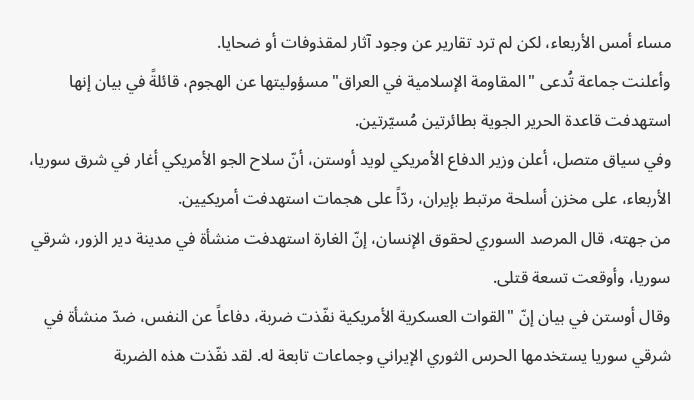مساء أمس الأربعاء، لكن لم ترد تقارير عن وجود آثار لمقذوفات أو ضحايا.
وأعلنت جماعة تُدعى "المقاومة الإسلامية في العراق" مسؤوليتها عن الهجوم، قائلةً في بيان إنها استهدفت قاعدة الحرير الجوية بطائرتين مُسيّرتين.
وفي سياق متصل، أعلن وزير الدفاع الأمريكي لويد أوستن، أنّ سلاح الجو الأمريكي أغار في شرق سوريا، الأربعاء، على مخزن أسلحة مرتبط بإيران، ردّاً على هجمات استهدفت أمريكيين.
من جهته، قال المرصد السوري لحقوق الإنسان، إنّ الغارة استهدفت منشأة في مدينة دير الزور، شرقي سوريا، وأوقعت تسعة قتلى.
وقال أوستن في بيان إنّ "القوات العسكرية الأمريكية نفّذت ضربة، دفاعاً عن النفس، ضدّ منشأة في شرقي سوريا يستخدمها الحرس الثوري الإيراني وجماعات تابعة له. لقد نفّذت هذه الضربة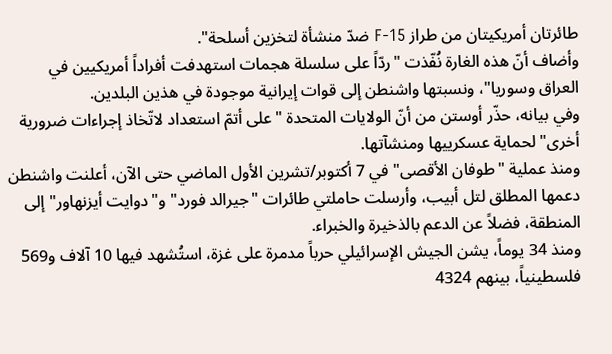طائرتان أمريكيتان من طراز F-15 ضدّ منشأة لتخزين أسلحة".
وأضاف أنّ هذه الغارة نُفّذت "ردّاً على سلسلة هجمات استهدفت أفراداً أمريكيين في العراق وسوريا"، ونسبتها واشنطن إلى قوات إيرانية موجودة في هذين البلدين.
وفي بيانه، حذّر أوستن من أنّ الولايات المتحدة "على أتمّ استعداد لاتّخاذ إجراءات ضرورية أخرى" لحماية عسكرييها ومنشآتها.
ومنذ عملية "طوفان الأقصى" في 7 أكتوبر/تشرين الأول الماضي حتى الآن، أعلنت واشنطن دعمها المطلق لتل أبيب، وأرسلت حاملتي طائرات "جيرالد فورد" و"دوايت أيزنهاور" إلى المنطقة، فضلاً عن الدعم بالذخيرة والخبراء.
ومنذ 34 يوماً، يشن الجيش الإسرائيلي حرباً مدمرة على غزة، استُشهد فيها 10 آلاف و569 فلسطينياً، بينهم 4324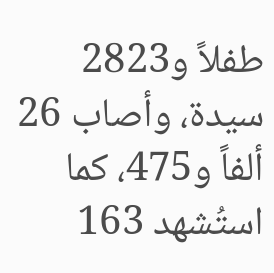طفلاً و2823 سيدة، وأصاب 26 ألفاً و475، كما استُشهد 163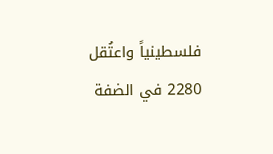فلسطينياً واعتُقل 2280 في الضفة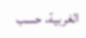الغربية، حسب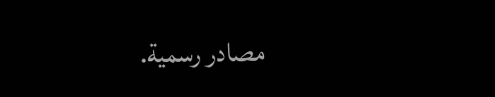مصادر رسمية.